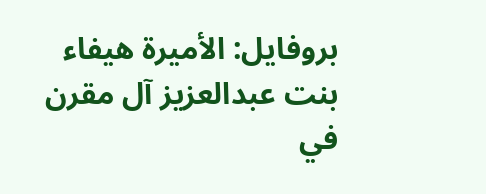بروفايل: الأميرة هيفاء بنت عبدالعزيز آل مقرن
في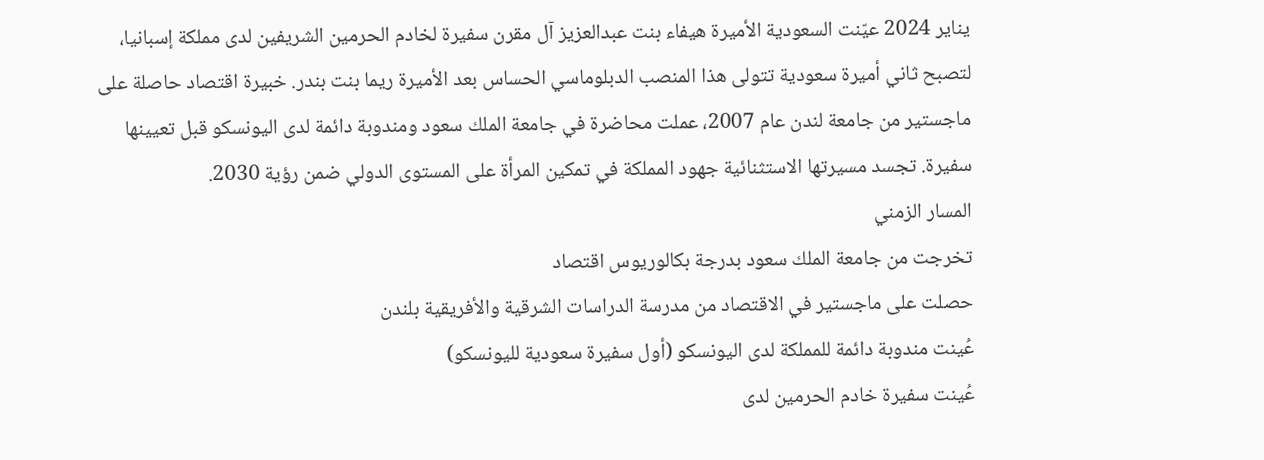يناير 2024 عيّنت السعودية الأميرة هيفاء بنت عبدالعزيز آل مقرن سفيرة لخادم الحرمين الشريفين لدى مملكة إسبانيا، لتصبح ثاني أميرة سعودية تتولى هذا المنصب الدبلوماسي الحساس بعد الأميرة ريما بنت بندر. خبيرة اقتصاد حاصلة على ماجستير من جامعة لندن عام 2007، عملت محاضرة في جامعة الملك سعود ومندوبة دائمة لدى اليونسكو قبل تعيينها سفيرة. تجسد مسيرتها الاستثنائية جهود المملكة في تمكين المرأة على المستوى الدولي ضمن رؤية 2030.
المسار الزمني
تخرجت من جامعة الملك سعود بدرجة بكالوريوس اقتصاد
حصلت على ماجستير في الاقتصاد من مدرسة الدراسات الشرقية والأفريقية بلندن
عُينت مندوبة دائمة للمملكة لدى اليونسكو (أول سفيرة سعودية لليونسكو)
عُينت سفيرة خادم الحرمين لدى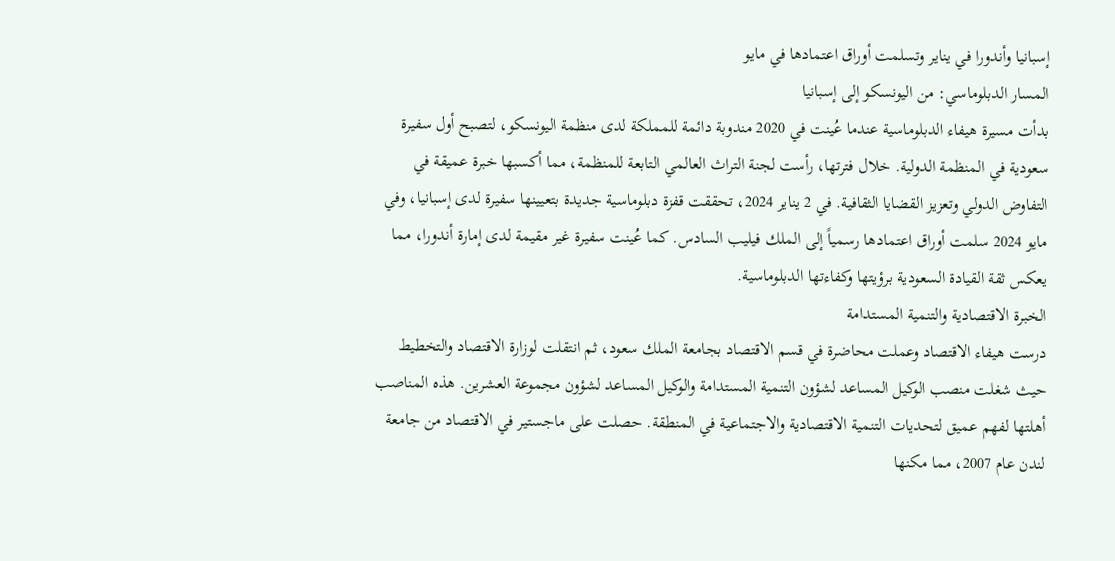إسبانيا وأندورا في يناير وتسلمت أوراق اعتمادها في مايو
المسار الدبلوماسي: من اليونسكو إلى إسبانيا
بدأت مسيرة هيفاء الدبلوماسية عندما عُينت في 2020 مندوبة دائمة للمملكة لدى منظمة اليونسكو، لتصبح أول سفيرة سعودية في المنظمة الدولية. خلال فترتها، رأست لجنة التراث العالمي التابعة للمنظمة، مما أكسبها خبرة عميقة في التفاوض الدولي وتعزيز القضايا الثقافية. في 2 يناير 2024، تحققت قفزة دبلوماسية جديدة بتعيينها سفيرة لدى إسبانيا، وفي مايو 2024 سلمت أوراق اعتمادها رسمياً إلى الملك فيليب السادس. كما عُينت سفيرة غير مقيمة لدى إمارة أندورا، مما يعكس ثقة القيادة السعودية برؤيتها وكفاءتها الدبلوماسية.
الخبرة الاقتصادية والتنمية المستدامة
درست هيفاء الاقتصاد وعملت محاضرة في قسم الاقتصاد بجامعة الملك سعود، ثم انتقلت لوزارة الاقتصاد والتخطيط حيث شغلت منصب الوكيل المساعد لشؤون التنمية المستدامة والوكيل المساعد لشؤون مجموعة العشرين. هذه المناصب أهلتها لفهم عميق لتحديات التنمية الاقتصادية والاجتماعية في المنطقة. حصلت على ماجستير في الاقتصاد من جامعة لندن عام 2007، مما مكنها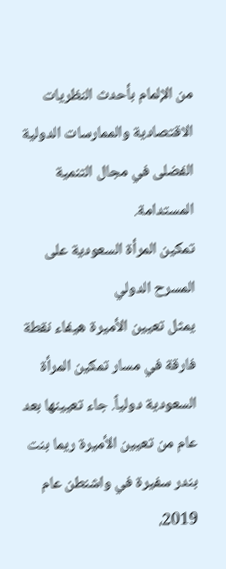من الإلمام بأحدث النظريات الاقتصادية والممارسات الدولية الفضلى في مجال التنمية المستدامة.
تمكين المرأة السعودية على المسرح الدولي
يمثل تعيين الأميرة هيفاء نقطة فارقة في مسار تمكين المرأة السعودية دولياً. جاء تعيينها بعد عام من تعيين الأميرة ريما بنت بندر سفيرة في واشنطن عام 2019،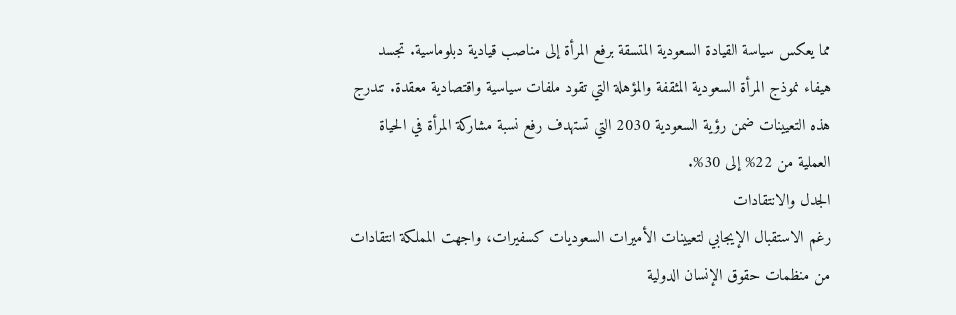مما يعكس سياسة القيادة السعودية المتسقة برفع المرأة إلى مناصب قيادية دبلوماسية. تجسد هيفاء نموذج المرأة السعودية المثقفة والمؤهلة التي تقود ملفات سياسية واقتصادية معقدة. تندرج هذه التعيينات ضمن رؤية السعودية 2030 التي تستهدف رفع نسبة مشاركة المرأة في الحياة العملية من 22% إلى 30%.
الجدل والانتقادات
رغم الاستقبال الإيجابي لتعيينات الأميرات السعوديات كسفيرات، واجهت المملكة انتقادات من منظمات حقوق الإنسان الدولية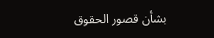بشأن قصور الحقوق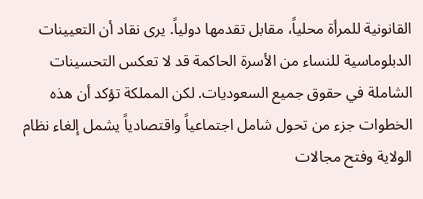القانونية للمرأة محلياً، مقابل تقدمها دولياً. يرى نقاد أن التعيينات الدبلوماسية للنساء من الأسرة الحاكمة قد لا تعكس التحسينات الشاملة في حقوق جميع السعوديات. لكن المملكة تؤكد أن هذه الخطوات جزء من تحول شامل اجتماعياً واقتصادياً يشمل إلغاء نظام الولاية وفتح مجالات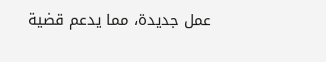عمل جديدة، مما يدعم قضية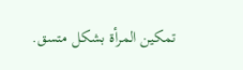تمكين المرأة بشكل متسق.